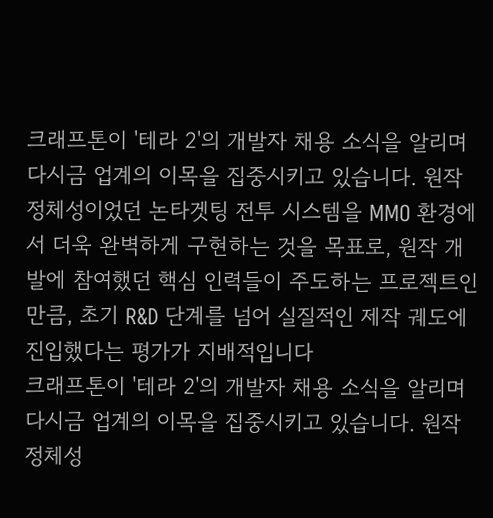크래프톤이 '테라 2'의 개발자 채용 소식을 알리며 다시금 업계의 이목을 집중시키고 있습니다. 원작 정체성이었던 논타겟팅 전투 시스템을 MMO 환경에서 더욱 완벽하게 구현하는 것을 목표로, 원작 개발에 참여했던 핵심 인력들이 주도하는 프로젝트인 만큼, 초기 R&D 단계를 넘어 실질적인 제작 궤도에 진입했다는 평가가 지배적입니다
크래프톤이 '테라 2'의 개발자 채용 소식을 알리며 다시금 업계의 이목을 집중시키고 있습니다. 원작 정체성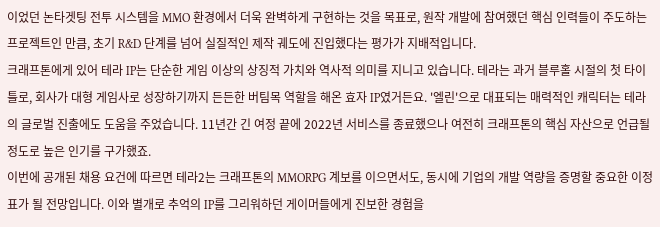이었던 논타겟팅 전투 시스템을 MMO 환경에서 더욱 완벽하게 구현하는 것을 목표로, 원작 개발에 참여했던 핵심 인력들이 주도하는 프로젝트인 만큼, 초기 R&D 단계를 넘어 실질적인 제작 궤도에 진입했다는 평가가 지배적입니다.
크래프톤에게 있어 테라 IP는 단순한 게임 이상의 상징적 가치와 역사적 의미를 지니고 있습니다. 테라는 과거 블루홀 시절의 첫 타이틀로, 회사가 대형 게임사로 성장하기까지 든든한 버팀목 역할을 해온 효자 IP였거든요. '엘린'으로 대표되는 매력적인 캐릭터는 테라의 글로벌 진출에도 도움을 주었습니다. 11년간 긴 여정 끝에 2022년 서비스를 종료했으나 여전히 크래프톤의 핵심 자산으로 언급될 정도로 높은 인기를 구가했죠.
이번에 공개된 채용 요건에 따르면 테라2는 크래프톤의 MMORPG 계보를 이으면서도, 동시에 기업의 개발 역량을 증명할 중요한 이정표가 될 전망입니다. 이와 별개로 추억의 IP를 그리워하던 게이머들에게 진보한 경험을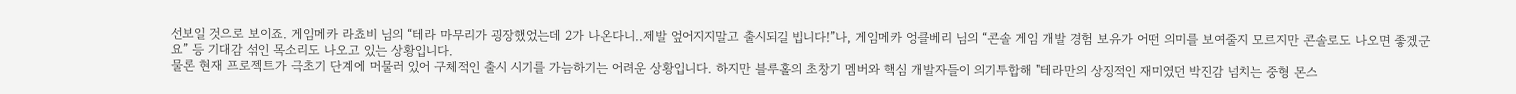선보일 것으로 보이죠. 게임메카 라쵸비 님의 “테라 마무리가 굉장했었는데 2가 나온다니..제발 엎어지지말고 출시되길 빕니다!”나, 게임메카 엉클베리 님의 “콘솔 게임 개발 경험 보유가 어떤 의미를 보여줄지 모르지만 콘솔로도 나오면 좋겠군요” 등 기대감 섞인 목소리도 나오고 있는 상황입니다.
물론 현재 프로젝트가 극초기 단계에 머물러 있어 구체적인 출시 시기를 가늠하기는 어려운 상황입니다. 하지만 블루홀의 초창기 멤버와 핵심 개발자들이 의기투합해 "테라만의 상징적인 재미였던 박진감 넘치는 중형 몬스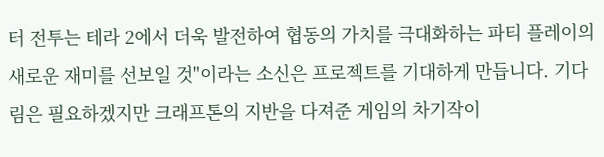터 전투는 테라 2에서 더욱 발전하여 협동의 가치를 극대화하는 파티 플레이의 새로운 재미를 선보일 것"이라는 소신은 프로젝트를 기대하게 만듭니다. 기다림은 필요하겠지만 크래프톤의 지반을 다져준 게임의 차기작이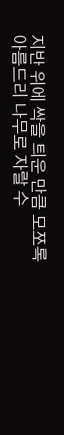지반 위에 싹을 틔운 만큼 모쪼록 아름드리 나무로 자랄 수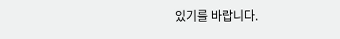있기를 바랍니다.